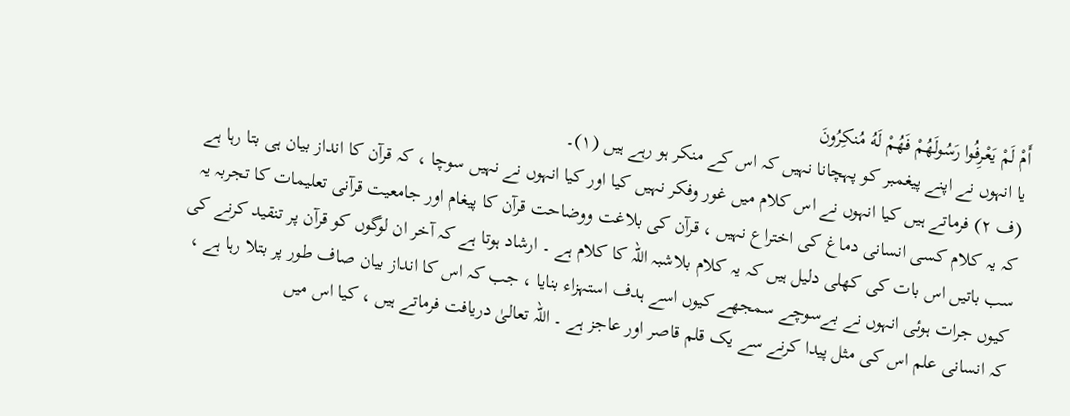أَمْ لَمْ يَعْرِفُوا رَسُولَهُمْ فَهُمْ لَهُ مُنكِرُونَ
یا انہوں نے اپنے پیغمبر کو پہچانا نہیں کہ اس کے منکر ہو رہے ہیں (١)۔
(ف ٢) فرماتے ہیں کیا انہوں نے اس کلام میں غور وفکر نہیں کیا اور کیا انہوں نے نہیں سوچا ، کہ قرآن کا انداز بیان ہی بتا رہا ہے کہ یہ کلام کسی انسانی دماغ کی اختراع نہیں ، قرآن کی بلاغت ووضاحت قرآن کا پیغام اور جامعیت قرآنی تعلیمات کا تجربہ یہ سب باتیں اس بات کی کھلی دلیل ہیں کہ یہ کلام بلاشبہ اللہ کا کلام ہے ۔ ارشاد ہوتا ہے کہ آخر ان لوگوں کو قرآن پر تنقید کرنے کی کیوں جرات ہوئی انہوں نے بےسوچے سمجھے کیوں اسے ہدف استہزاء بنایا ، جب کہ اس کا انداز بیان صاف طور پر بتلا رہا ہے ، کہ انسانی علم اس کی مثل پیدا کرنے سے یک قلم قاصر اور عاجز ہے ۔ اللہ تعالیٰ دریافت فرماتے ہیں ، کیا اس میں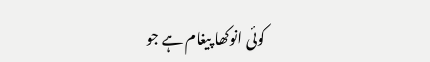کوئی انوکھا پیغام ہے جو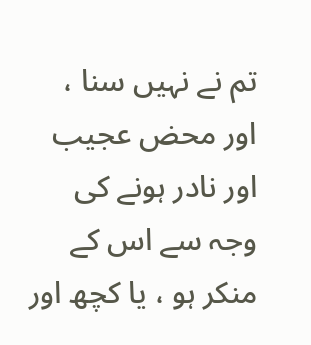تم نے نہیں سنا ، اور محض عجیب اور نادر ہونے کی وجہ سے اس کے منکر ہو ، یا کچھ اور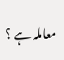معاملہ ہے ؟